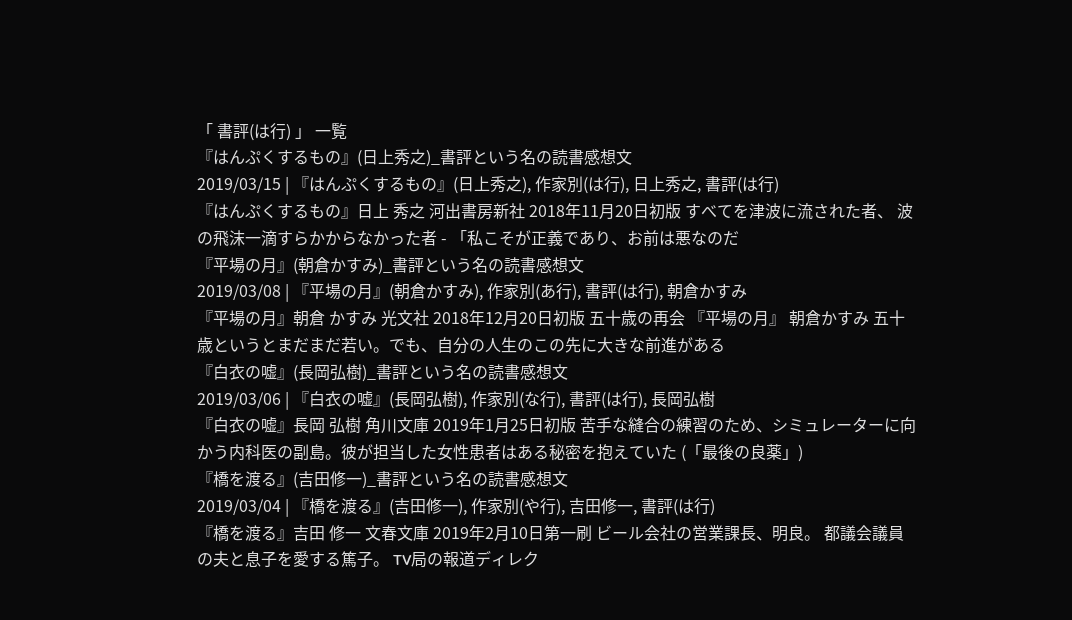「 書評(は行) 」 一覧
『はんぷくするもの』(日上秀之)_書評という名の読書感想文
2019/03/15 | 『はんぷくするもの』(日上秀之), 作家別(は行), 日上秀之, 書評(は行)
『はんぷくするもの』日上 秀之 河出書房新社 2018年11月20日初版 すべてを津波に流された者、 波の飛沫一滴すらかからなかった者 - 「私こそが正義であり、お前は悪なのだ
『平場の月』(朝倉かすみ)_書評という名の読書感想文
2019/03/08 | 『平場の月』(朝倉かすみ), 作家別(あ行), 書評(は行), 朝倉かすみ
『平場の月』朝倉 かすみ 光文社 2018年12月20日初版 五十歳の再会 『平場の月』 朝倉かすみ 五十歳というとまだまだ若い。でも、自分の人生のこの先に大きな前進がある
『白衣の嘘』(長岡弘樹)_書評という名の読書感想文
2019/03/06 | 『白衣の嘘』(長岡弘樹), 作家別(な行), 書評(は行), 長岡弘樹
『白衣の嘘』長岡 弘樹 角川文庫 2019年1月25日初版 苦手な縫合の練習のため、シミュレーターに向かう内科医の副島。彼が担当した女性患者はある秘密を抱えていた (「最後の良薬」)
『橋を渡る』(吉田修一)_書評という名の読書感想文
2019/03/04 | 『橋を渡る』(吉田修一), 作家別(や行), 吉田修一, 書評(は行)
『橋を渡る』吉田 修一 文春文庫 2019年2月10日第一刷 ビール会社の営業課長、明良。 都議会議員の夫と息子を愛する篤子。 TV局の報道ディレク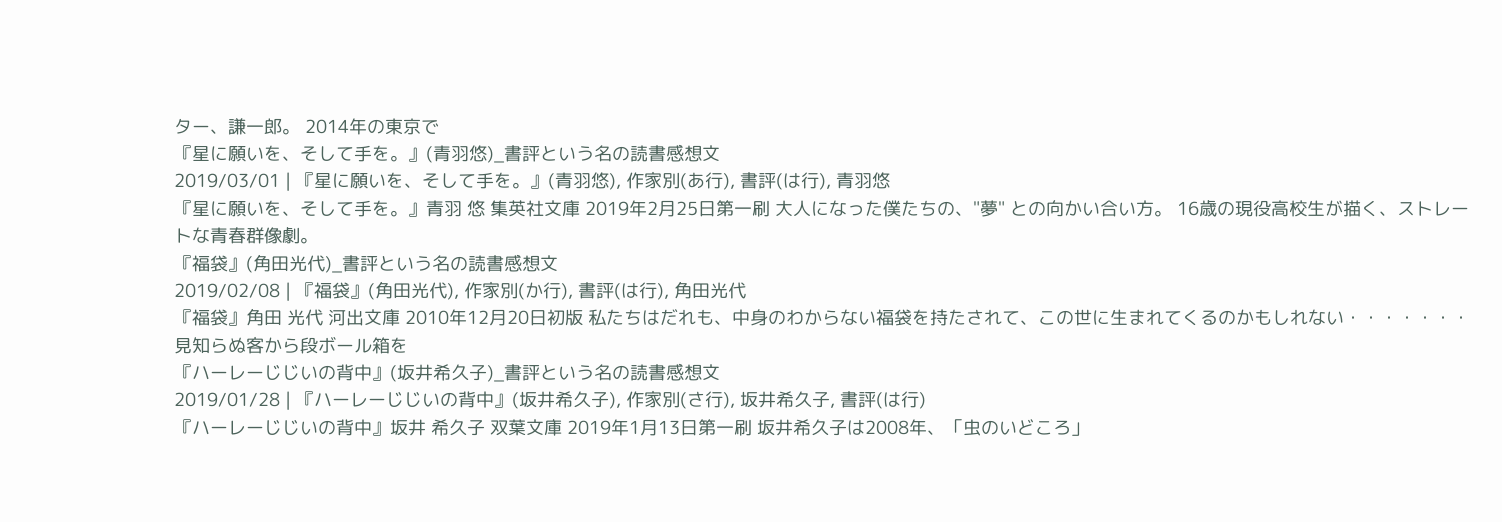ター、謙一郎。 2014年の東京で
『星に願いを、そして手を。』(青羽悠)_書評という名の読書感想文
2019/03/01 | 『星に願いを、そして手を。』(青羽悠), 作家別(あ行), 書評(は行), 青羽悠
『星に願いを、そして手を。』青羽 悠 集英社文庫 2019年2月25日第一刷 大人になった僕たちの、"夢" との向かい合い方。 16歳の現役高校生が描く、ストレートな青春群像劇。
『福袋』(角田光代)_書評という名の読書感想文
2019/02/08 | 『福袋』(角田光代), 作家別(か行), 書評(は行), 角田光代
『福袋』角田 光代 河出文庫 2010年12月20日初版 私たちはだれも、中身のわからない福袋を持たされて、この世に生まれてくるのかもしれない・・・・・・・見知らぬ客から段ボール箱を
『ハーレーじじいの背中』(坂井希久子)_書評という名の読書感想文
2019/01/28 | 『ハーレーじじいの背中』(坂井希久子), 作家別(さ行), 坂井希久子, 書評(は行)
『ハーレーじじいの背中』坂井 希久子 双葉文庫 2019年1月13日第一刷 坂井希久子は2008年、「虫のいどころ」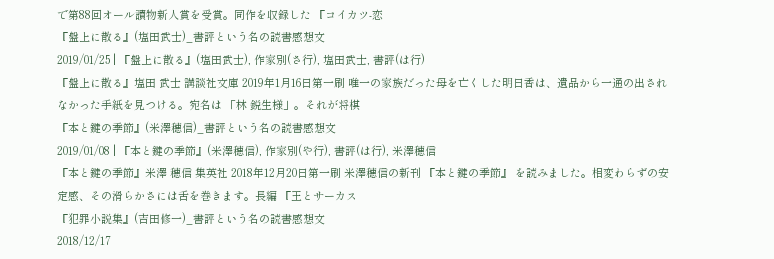で第88回オール讀物新人賞を受賞。同作を収録した 『コイカツ-恋
『盤上に散る』(塩田武士)_書評という名の読書感想文
2019/01/25 | 『盤上に散る』(塩田武士), 作家別(さ行), 塩田武士, 書評(は行)
『盤上に散る』塩田 武士 講談社文庫 2019年1月16日第一刷 唯一の家族だった母を亡くした明日香は、遺品から一通の出されなかった手紙を見つける。宛名は 「林 鋭生様」。それが将棋
『本と鍵の季節』(米澤穂信)_書評という名の読書感想文
2019/01/08 | 『本と鍵の季節』(米澤穂信), 作家別(や行), 書評(は行), 米澤穂信
『本と鍵の季節』米澤 穂信 集英社 2018年12月20日第一刷 米澤穂信の新刊 『本と鍵の季節』 を読みました。相変わらずの安定感、その滑らかさには舌を巻きます。長編 『王とサーカス
『犯罪小説集』(吉田修一)_書評という名の読書感想文
2018/12/17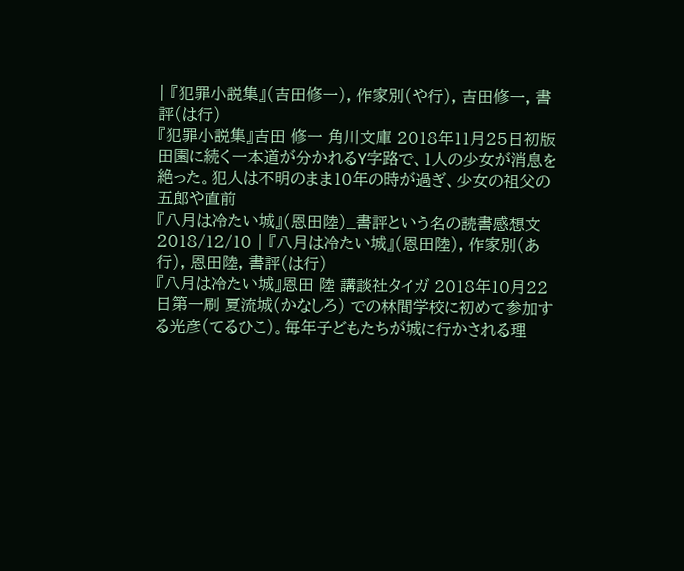| 『犯罪小説集』(吉田修一), 作家別(や行), 吉田修一, 書評(は行)
『犯罪小説集』吉田 修一 角川文庫 2018年11月25日初版 田園に続く一本道が分かれるY字路で、1人の少女が消息を絶った。犯人は不明のまま10年の時が過ぎ、少女の祖父の五郎や直前
『八月は冷たい城』(恩田陸)_書評という名の読書感想文
2018/12/10 | 『八月は冷たい城』(恩田陸), 作家別(あ行), 恩田陸, 書評(は行)
『八月は冷たい城』恩田 陸 講談社タイガ 2018年10月22日第一刷 夏流城(かなしろ) での林間学校に初めて参加する光彦(てるひこ)。毎年子どもたちが城に行かされる理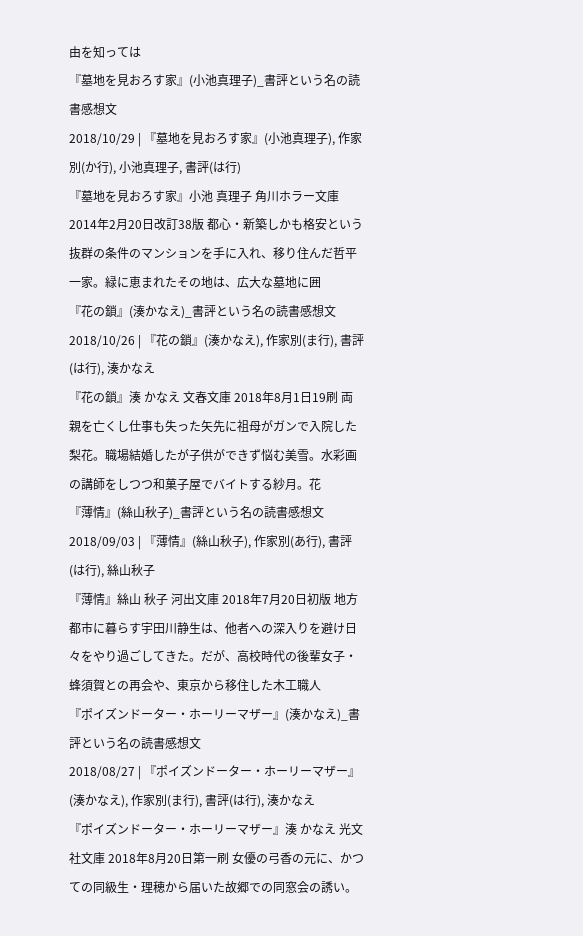由を知っては
『墓地を見おろす家』(小池真理子)_書評という名の読書感想文
2018/10/29 | 『墓地を見おろす家』(小池真理子), 作家別(か行), 小池真理子, 書評(は行)
『墓地を見おろす家』小池 真理子 角川ホラー文庫 2014年2月20日改訂38版 都心・新築しかも格安という抜群の条件のマンションを手に入れ、移り住んだ哲平一家。緑に恵まれたその地は、広大な墓地に囲
『花の鎖』(湊かなえ)_書評という名の読書感想文
2018/10/26 | 『花の鎖』(湊かなえ), 作家別(ま行), 書評(は行), 湊かなえ
『花の鎖』湊 かなえ 文春文庫 2018年8月1日19刷 両親を亡くし仕事も失った矢先に祖母がガンで入院した梨花。職場結婚したが子供ができず悩む美雪。水彩画の講師をしつつ和菓子屋でバイトする紗月。花
『薄情』(絲山秋子)_書評という名の読書感想文
2018/09/03 | 『薄情』(絲山秋子), 作家別(あ行), 書評(は行), 絲山秋子
『薄情』絲山 秋子 河出文庫 2018年7月20日初版 地方都市に暮らす宇田川静生は、他者への深入りを避け日々をやり過ごしてきた。だが、高校時代の後輩女子・蜂須賀との再会や、東京から移住した木工職人
『ポイズンドーター・ホーリーマザー』(湊かなえ)_書評という名の読書感想文
2018/08/27 | 『ポイズンドーター・ホーリーマザー』(湊かなえ), 作家別(ま行), 書評(は行), 湊かなえ
『ポイズンドーター・ホーリーマザー』湊 かなえ 光文社文庫 2018年8月20日第一刷 女優の弓香の元に、かつての同級生・理穂から届いた故郷での同窓会の誘い。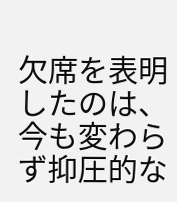欠席を表明したのは、今も変わらず抑圧的な